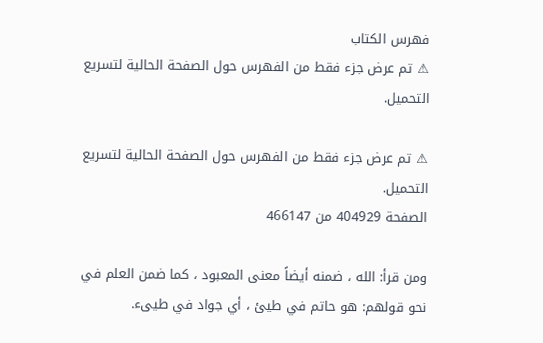فهرس الكتاب
⚠ تم عرض جزء فقط من الفهرس حول الصفحة الحالية لتسريع التحميل.

⚠ تم عرض جزء فقط من الفهرس حول الصفحة الحالية لتسريع التحميل.
الصفحة 404929 من 466147

ومن قرأ: الله ، ضمنه أيضاً معنى المعبود ، كما ضمن العلم في نحو قولهم: هو حاتم في طيئ ، أي جواد في طيىء.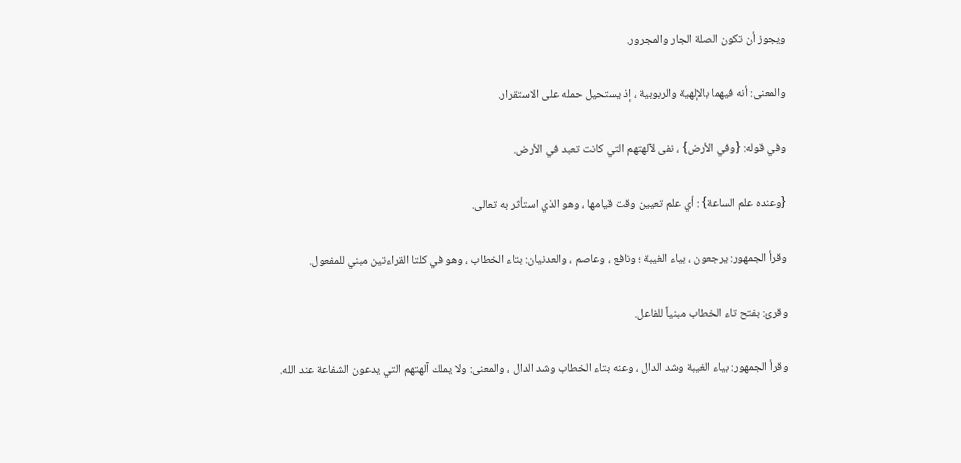ويجوز أن تكون الصلة الجار والمجرور.

والمعنى: أنه فيهما بالإلهية والربوبية ، إذ يستحيل حمله على الاستقرار.

وفي قوله: {وفي الأرض} ، نفى لآلهتهم التي كانت تعبد في الأرض.

{وعنده علم الساعة} : أي علم تعيين وقت قيامها ، وهو الذي استأثر به تعالى.

وقرأ الجمهور: يرجعون ، بياء الغيبة ؛ ونافع ، وعاصم ، والعدنيان: بتاء الخطاب ، وهو في كلتا القراءتين مبني للمفعول.

وقرئ: بفتح تاء الخطاب مبنياً للفاعل.

وقرأ الجمهور: بياء الغيبة وشد الدال ، وعنه بتاء الخطاب وشد الدال ، والمعنى: ولا يملك آلهتهم التي يدعون الشفاعة عند الله.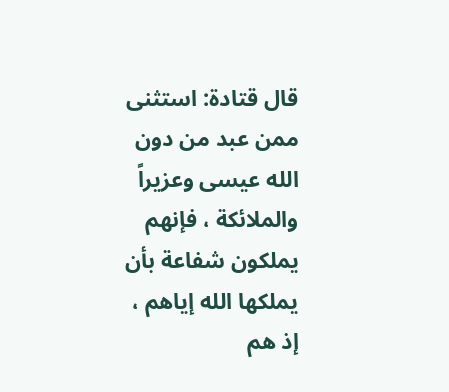قال قتادة: استثنى ممن عبد من دون الله عيسى وعزيراً والملائكة ، فإنهم يملكون شفاعة بأن يملكها الله إياهم ، إذ هم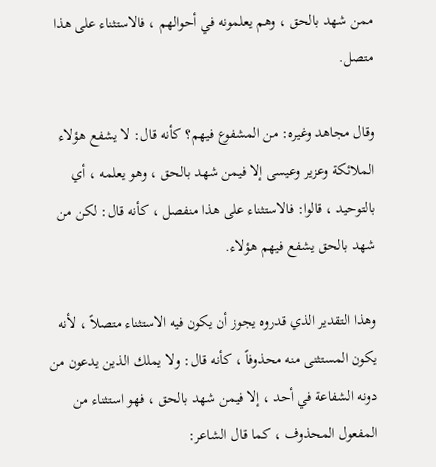ممن شهد بالحق ، وهم يعلمونه في أحوالهم ، فالاستثناء على هذا متصل.

وقال مجاهد وغيره: من المشفوع فيهم؟ كأنه قال: لا يشفع هؤلاء الملائكة وعزير وعيسى إلا فيمن شهد بالحق ، وهو يعلمه ، أي بالتوحيد ، قالوا: فالاستثناء على هذا منفصل ، كأنه قال: لكن من شهد بالحق يشفع فيهم هؤلاء.

وهذا التقدير الذي قدروه يجوز أن يكون فيه الاستثناء متصلاً ، لأنه يكون المستثنى منه محذوفاً ، كأنه قال: ولا يملك الذين يدعون من دونه الشفاعة في أحد ، إلا فيمن شهد بالحق ، فهو استثناء من المفعول المحذوف ، كما قال الشاعر: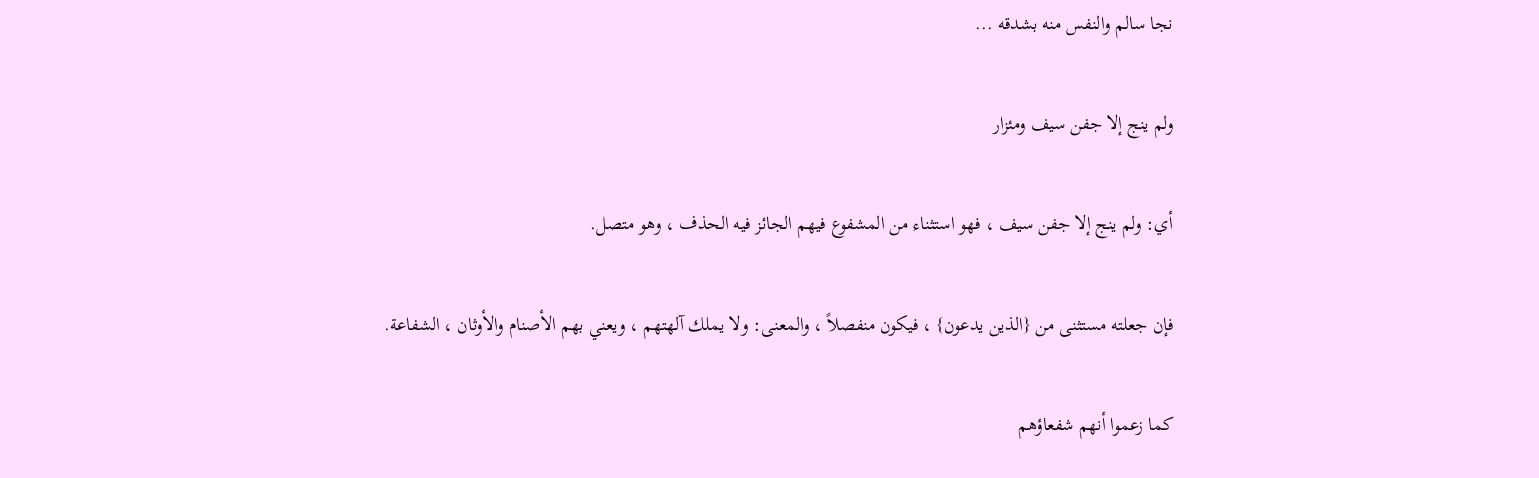نجا سالم والنفس منه بشدقه ...

ولم ينج إلا جفن سيف ومئزار

أي: ولم ينج إلا جفن سيف ، فهو استثناء من المشفوع فيهم الجائز فيه الحذف ، وهو متصل.

فإن جعلته مستثنى من {الذين يدعون} ، فيكون منفصلاً ، والمعنى: ولا يملك آلهتهم ، ويعني بهم الأصنام والأوثان ، الشفاعة.

كما زعموا أنهم شفعاؤهم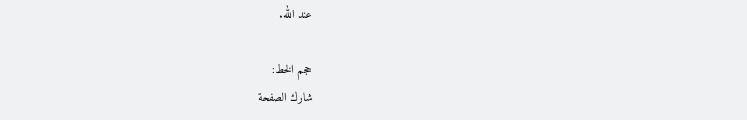عند الله.

حجم الخط:
شارك الصفحة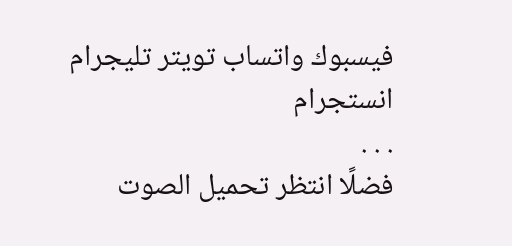فيسبوك واتساب تويتر تليجرام انستجرام
. . .
فضلًا انتظر تحميل الصوت